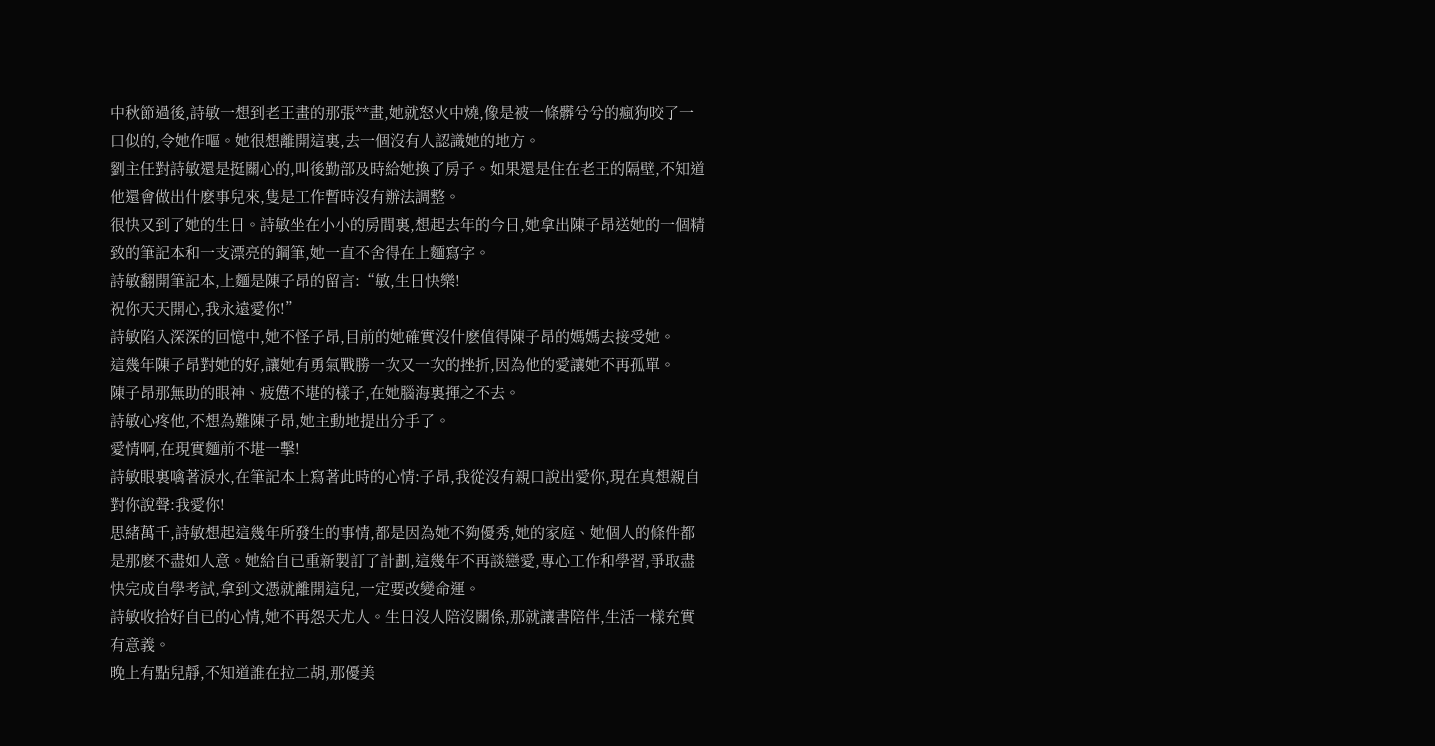中秋節過後,詩敏一想到老王畫的那張**畫,她就怒火中燒,像是被一條髒兮兮的瘋狗咬了一口似的,令她作嘔。她很想離開這裏,去一個沒有人認識她的地方。
劉主任對詩敏還是挺關心的,叫後勤部及時給她換了房子。如果還是住在老王的隔壁,不知道他還會做出什麽事兒來,隻是工作暫時沒有辦法調整。
很快又到了她的生日。詩敏坐在小小的房間裏,想起去年的今日,她拿出陳子昂送她的一個精致的筆記本和一支漂亮的鋼筆,她一直不舍得在上麵寫字。
詩敏翻開筆記本,上麵是陳子昂的留言:“敏,生日快樂!
祝你天天開心,我永遠愛你!”
詩敏陷入深深的回憶中,她不怪子昂,目前的她確實沒什麽值得陳子昂的媽媽去接受她。
這幾年陳子昂對她的好,讓她有勇氣戰勝一次又一次的挫折,因為他的愛讓她不再孤單。
陳子昂那無助的眼神、疲憊不堪的樣子,在她腦海裏揮之不去。
詩敏心疼他,不想為難陳子昂,她主動地提出分手了。
愛情啊,在現實麵前不堪一擊!
詩敏眼裏噙著淚水,在筆記本上寫著此時的心情:子昂,我從沒有親口說出愛你,現在真想親自對你說聲:我愛你!
思緒萬千,詩敏想起這幾年所發生的事情,都是因為她不夠優秀,她的家庭、她個人的條件都是那麽不盡如人意。她給自已重新製訂了計劃,這幾年不再談戀愛,專心工作和學習,爭取盡快完成自學考試,拿到文憑就離開這兒,一定要改變命運。
詩敏收拾好自已的心情,她不再怨天尤人。生日沒人陪沒關係,那就讓書陪伴,生活一樣充實有意義。
晚上有點兒靜,不知道誰在拉二胡,那優美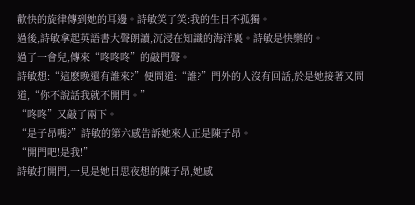歡快的旋律傳到她的耳邊。詩敏笑了笑:我的生日不孤獨。
過後,詩敏拿起英語書大聲朗讀,沉浸在知識的海洋裏。詩敏是快樂的。
過了一會兒,傳來“咚咚咚”的敲門聲。
詩敏想:“這麽晚還有誰來?”便問道:“誰?”門外的人沒有回話,於是她接著又問道,“你不說話我就不開門。”
“咚咚”又敲了兩下。
“是子昂嗎?”詩敏的第六感告訴她來人正是陳子昂。
“開門吧!是我!”
詩敏打開門,一見是她日思夜想的陳子昂,她感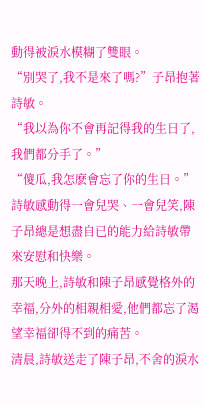動得被淚水模糊了雙眼。
“別哭了,我不是來了嗎?”子昂抱著詩敏。
“我以為你不會再記得我的生日了,我們都分手了。”
“傻瓜,我怎麽會忘了你的生日。”
詩敏感動得一會兒哭、一會兒笑,陳子昂總是想盡自已的能力給詩敏帶來安慰和快樂。
那天晚上,詩敏和陳子昂感覺格外的幸福,分外的相親相愛,他們都忘了渴望幸福卻得不到的痛苦。
清晨,詩敏送走了陳子昂,不舍的淚水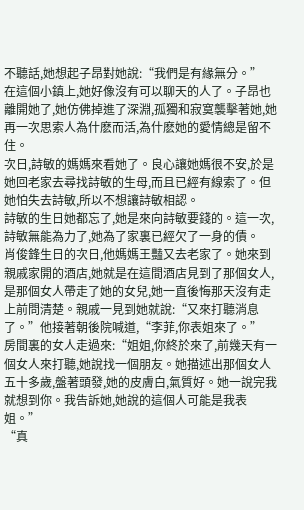不聽話,她想起子昂對她說:“我們是有緣無分。”
在這個小鎮上,她好像沒有可以聊天的人了。子昂也離開她了,她仿佛掉進了深淵,孤獨和寂寞襲擊著她,她再一次思索人為什麽而活,為什麽她的愛情總是留不住。
次日,詩敏的媽媽來看她了。良心讓她媽很不安,於是她回老家去尋找詩敏的生母,而且已經有線索了。但她怕失去詩敏,所以不想讓詩敏相認。
詩敏的生日她都忘了,她是來向詩敏要錢的。這一次,詩敏無能為力了,她為了家裏已經欠了一身的債。
肖俊鋒生日的次日,他媽媽王豔又去老家了。她來到親戚家開的酒店,她就是在這間酒店見到了那個女人,是那個女人帶走了她的女兒,她一直後悔那天沒有走上前問清楚。親戚一見到她就說:“又來打聽消息了。”他接著朝後院喊道,“李菲,你表姐來了。”
房間裏的女人走過來:“姐姐,你終於來了,前幾天有一個女人來打聽,她說找一個朋友。她描述出那個女人五十多歲,盤著頭發,她的皮膚白,氣質好。她一說完我就想到你。我告訴她,她說的這個人可能是我表姐。”
“真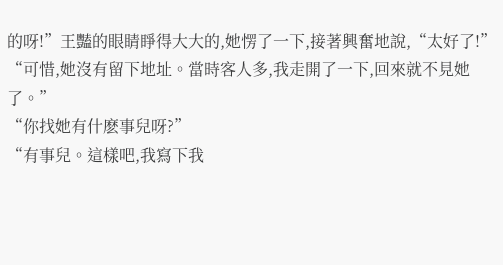的呀!”王豔的眼睛睜得大大的,她愣了一下,接著興奮地說,“太好了!”
“可惜,她沒有留下地址。當時客人多,我走開了一下,回來就不見她了。”
“你找她有什麽事兒呀?”
“有事兒。這樣吧,我寫下我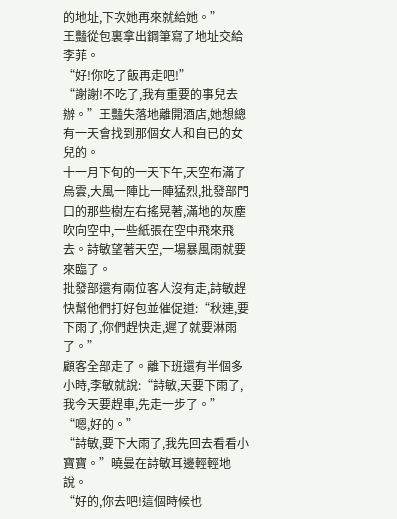的地址,下次她再來就給她。”
王豔從包裏拿出鋼筆寫了地址交給李菲。
“好!你吃了飯再走吧!”
“謝謝!不吃了,我有重要的事兒去辦。”王豔失落地離開酒店,她想總有一天會找到那個女人和自已的女兒的。
十一月下旬的一天下午,天空布滿了烏雲,大風一陣比一陣猛烈,批發部門口的那些樹左右搖晃著,滿地的灰塵吹向空中,一些紙張在空中飛來飛去。詩敏望著天空,一場暴風雨就要來臨了。
批發部還有兩位客人沒有走,詩敏趕快幫他們打好包並催促道:“秋連,要下雨了,你們趕快走,遲了就要淋雨了。”
顧客全部走了。離下班還有半個多小時,李敏就說:“詩敏,天要下雨了,我今天要趕車,先走一步了。”
“嗯,好的。”
“詩敏,要下大雨了,我先回去看看小寶寶。”曉曼在詩敏耳邊輕輕地說。
“好的,你去吧!這個時候也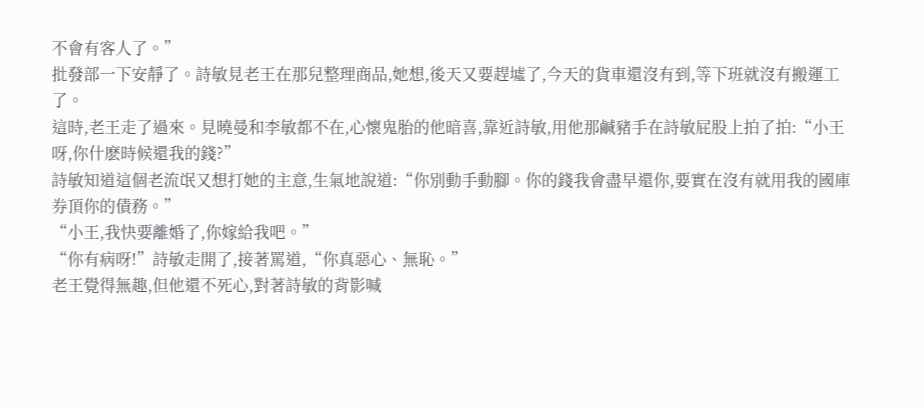不會有客人了。”
批發部一下安靜了。詩敏見老王在那兒整理商品,她想,後天又要趕墟了,今天的貨車還沒有到,等下班就沒有搬運工了。
這時,老王走了過來。見曉曼和李敏都不在,心懷鬼胎的他暗喜,靠近詩敏,用他那鹹豬手在詩敏屁股上拍了拍:“小王呀,你什麽時候還我的錢?”
詩敏知道這個老流氓又想打她的主意,生氣地說道:“你別動手動腳。你的錢我會盡早還你,要實在沒有就用我的國庫券頂你的債務。”
“小王,我快要離婚了,你嫁給我吧。”
“你有病呀!”詩敏走開了,接著罵道,“你真惡心、無恥。”
老王覺得無趣,但他還不死心,對著詩敏的背影喊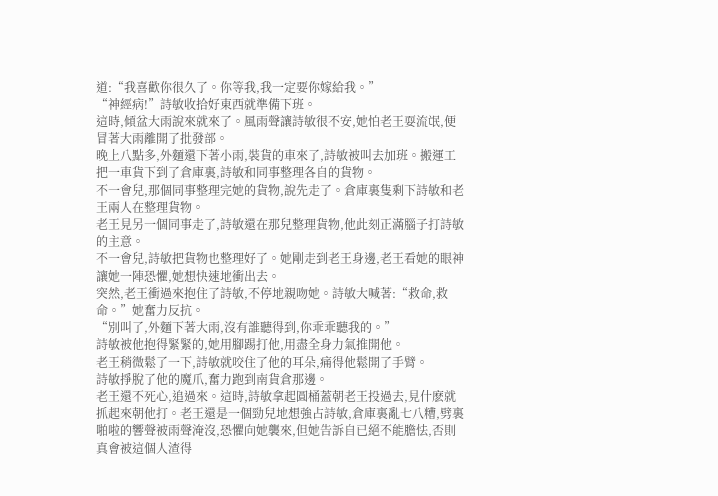道:“我喜歡你很久了。你等我,我一定要你嫁給我。”
“神經病!”詩敏收拾好東西就準備下班。
這時,傾盆大雨說來就來了。風雨聲讓詩敏很不安,她怕老王耍流氓,便冒著大雨離開了批發部。
晚上八點多,外麵還下著小雨,裝貨的車來了,詩敏被叫去加班。搬運工把一車貨下到了倉庫裏,詩敏和同事整理各自的貨物。
不一會兒,那個同事整理完她的貨物,說先走了。倉庫裏隻剩下詩敏和老王兩人在整理貨物。
老王見另一個同事走了,詩敏還在那兒整理貨物,他此刻正滿腦子打詩敏的主意。
不一會兒,詩敏把貨物也整理好了。她剛走到老王身邊,老王看她的眼神讓她一陣恐懼,她想快速地衝出去。
突然,老王衝過來抱住了詩敏,不停地親吻她。詩敏大喊著:“救命,救命。”她奮力反抗。
“別叫了,外麵下著大雨,沒有誰聽得到,你乖乖聽我的。”
詩敏被他抱得緊緊的,她用腳踢打他,用盡全身力氣推開他。
老王稍微鬆了一下,詩敏就咬住了他的耳朵,痛得他鬆開了手臂。
詩敏掙脫了他的魔爪,奮力跑到南貨倉那邊。
老王還不死心,追過來。這時,詩敏拿起圓桶蓋朝老王投過去,見什麽就抓起來朝他打。老王還是一個勁兒地想強占詩敏,倉庫裏亂七八糟,劈裏啪啦的響聲被雨聲淹沒,恐懼向她襲來,但她告訴自已絕不能膽怯,否則真會被這個人渣得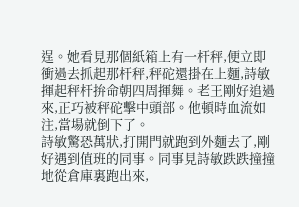逞。她看見那個紙箱上有一杆秤,便立即衝過去抓起那杆秤,秤砣還掛在上麵,詩敏揮起秤杆拚命朝四周揮舞。老王剛好追過來,正巧被秤砣擊中頭部。他頓時血流如注,當場就倒下了。
詩敏驚恐萬狀,打開門就跑到外麵去了,剛好遇到值班的同事。同事見詩敏跌跌撞撞地從倉庫裏跑出來,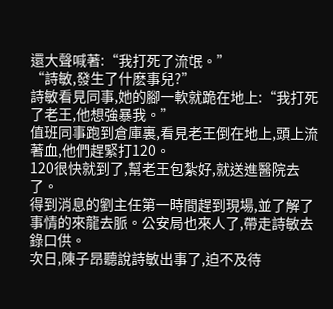還大聲喊著:“我打死了流氓。”
“詩敏,發生了什麽事兒?”
詩敏看見同事,她的腳一軟就跪在地上:“我打死了老王,他想強暴我。”
值班同事跑到倉庫裏,看見老王倒在地上,頭上流著血,他們趕緊打120。
120很快就到了,幫老王包紮好,就送進醫院去了。
得到消息的劉主任第一時間趕到現場,並了解了事情的來龍去脈。公安局也來人了,帶走詩敏去錄口供。
次日,陳子昂聽說詩敏出事了,迫不及待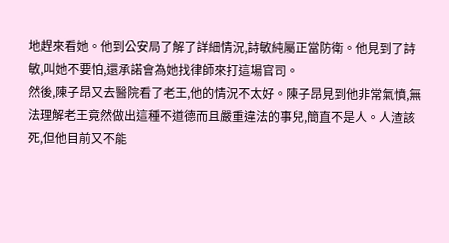地趕來看她。他到公安局了解了詳細情況,詩敏純屬正當防衛。他見到了詩敏,叫她不要怕,還承諾會為她找律師來打這場官司。
然後,陳子昂又去醫院看了老王,他的情況不太好。陳子昂見到他非常氣憤,無法理解老王竟然做出這種不道德而且嚴重違法的事兒,簡直不是人。人渣該死,但他目前又不能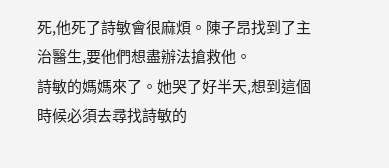死,他死了詩敏會很麻煩。陳子昂找到了主治醫生,要他們想盡辦法搶救他。
詩敏的媽媽來了。她哭了好半天,想到這個時候必須去尋找詩敏的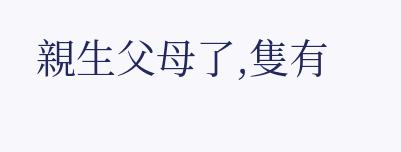親生父母了,隻有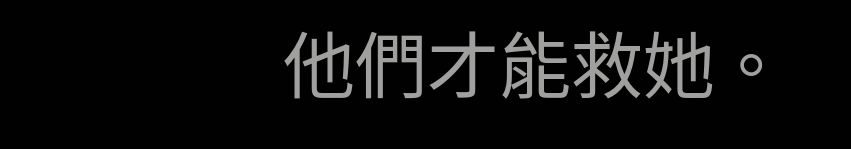他們才能救她。